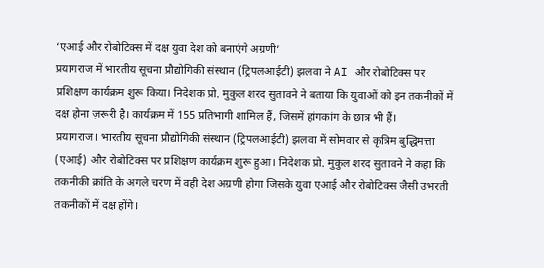‘एआई और रोबोटिक्स में दक्ष युवा देश को बनाएंगे अग्रणी’
प्रयागराज में भारतीय सूचना प्रौद्योगिकी संस्थान (ट्रिपलआईटी) झलवा ने AI और रोबोटिक्स पर प्रशिक्षण कार्यक्रम शुरू किया। निदेशक प्रो. मुकुल शरद सुतावने ने बताया कि युवाओं को इन तकनीकों में दक्ष होना ज़रूरी है। कार्यक्रम में 155 प्रतिभागी शामिल हैं, जिसमें हांगकांग के छात्र भी हैं।
प्रयागराज। भारतीय सूचना प्रौद्योगिकी संस्थान (ट्रिपलआईटी) झलवा में सोमवार से कृत्रिम बुद्धिमत्ता (एआई) और रोबोटिक्स पर प्रशिक्षण कार्यक्रम शुरू हुआ। निदेशक प्रो. मुकुल शरद सुतावने ने कहा कि तकनीकी क्रांति के अगले चरण में वही देश अग्रणी होगा जिसके युवा एआई और रोबोटिक्स जैसी उभरती तकनीकों में दक्ष होंगे।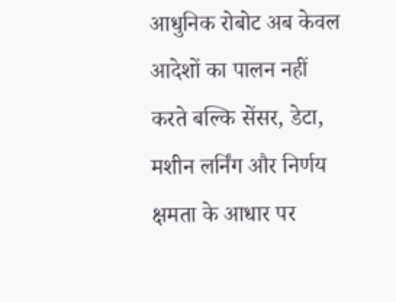आधुनिक रोबोट अब केवल आदेशों का पालन नहीं करते बल्कि सेंसर, डेटा, मशीन लर्निंग और निर्णय क्षमता के आधार पर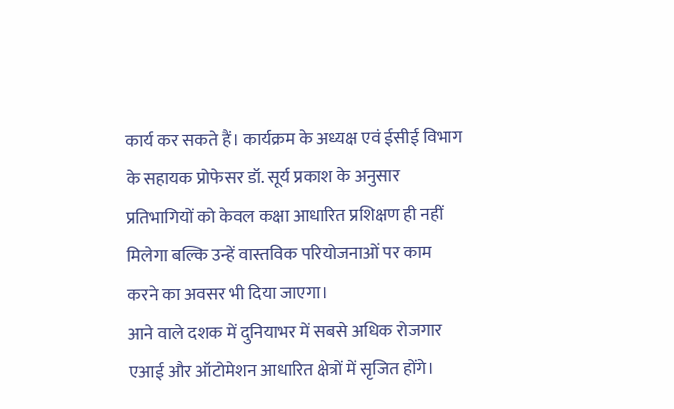कार्य कर सकते हैं। कार्यक्रम के अध्यक्ष एवं ईसीई विभाग के सहायक प्रोफेसर डॉ. सूर्य प्रकाश के अनुसार प्रतिभागियों को केवल कक्षा आधारित प्रशिक्षण ही नहीं मिलेगा बल्कि उन्हें वास्तविक परियोजनाओं पर काम करने का अवसर भी दिया जाएगा।
आने वाले दशक में दुनियाभर में सबसे अधिक रोजगार एआई और ऑटोमेशन आधारित क्षेत्रों में सृजित होंगे।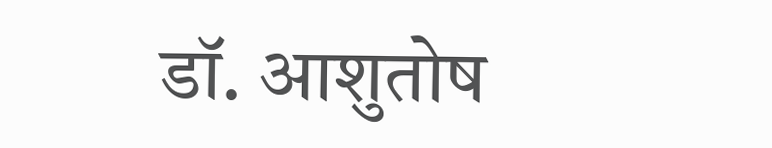डॉ. आशुतोष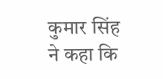कुमार सिंह ने कहा कि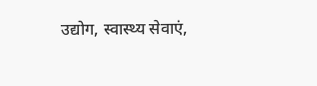उद्योग, स्वास्थ्य सेवाएं,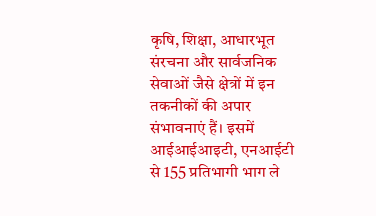कृषि, शिक्षा, आधारभूत संरचना और सार्वजनिक सेवाओं जैसे क्षेत्रों में इन तकनीकों की अपार संभावनाएं हैं। इसमें आईआईआइटी, एनआईटी से 155 प्रतिभागी भाग ले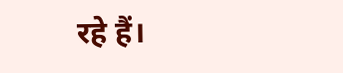रहे हैं।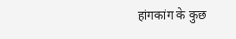हांगकांग के कुछ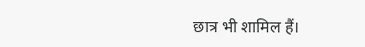छात्र भी शामिल हैं।